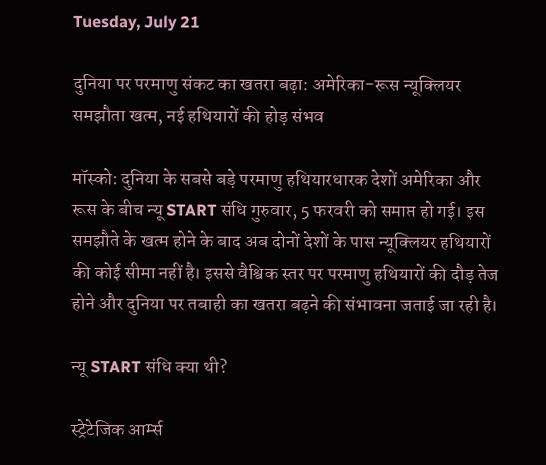Tuesday, July 21

दुनिया पर परमाणु संकट का खतरा बढ़ा: अमेरिका-रूस न्यूक्लियर समझौता खत्म, नई हथियारों की होड़ संभव

मॉस्को: दुनिया के सबसे बड़े परमाणु हथियारधारक देशों अमेरिका और रूस के बीच न्यू START संधि गुरुवार, 5 फरवरी को समाप्त हो गई। इस समझौते के खत्म होने के बाद अब दोनों देशों के पास न्यूक्लियर हथियारों की कोई सीमा नहीं है। इससे वैश्विक स्तर पर परमाणु हथियारों की दौड़ तेज होने और दुनिया पर तबाही का खतरा बढ़ने की संभावना जताई जा रही है।

न्यू START संधि क्या थी?

स्ट्रेटेजिक आर्म्स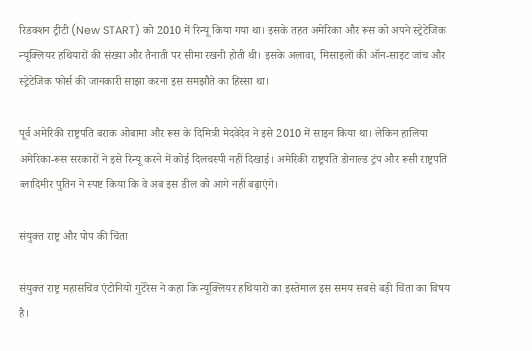रिडक्शन ट्रीटी (New START) को 2010 में रिन्यू किया गया था। इसके तहत अमेरिका और रूस को अपने स्ट्रेटेजिक न्यूक्लियर हथियारों की संख्या और तैनाती पर सीमा रखनी होती थी। इसके अलावा, मिसाइलों की ऑन-साइट जांच और स्ट्रेटेजिक फोर्स की जानकारी साझा करना इस समझौते का हिस्सा था।

पूर्व अमेरिकी राष्ट्रपति बराक ओबामा और रूस के दिमित्री मेदवेदेव ने इसे 2010 में साइन किया था। लेकिन हालिया अमेरिका-रूस सरकारों ने इसे रिन्यू करने में कोई दिलचस्पी नहीं दिखाई। अमेरिकी राष्ट्रपति डोनाल्ड ट्रंप और रूसी राष्ट्रपति व्लादिमीर पुतिन ने स्पष्ट किया कि वे अब इस डील को आगे नहीं बढ़ाएंगे।

संयुक्त राष्ट्र और पोप की चिंता

संयुक्त राष्ट्र महासचिव एंटोनियो गुटेरेस ने कहा कि न्यूक्लियर हथियारों का इस्तेमाल इस समय सबसे बड़ी चिंता का विषय है।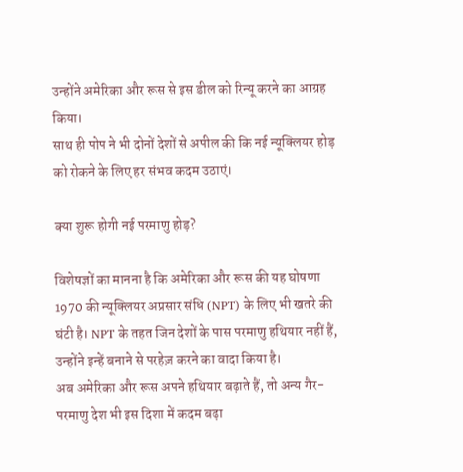उन्होंने अमेरिका और रूस से इस डील को रिन्यू करने का आग्रह किया।
साथ ही पोप ने भी दोनों देशों से अपील की कि नई न्यूक्लियर होड़ को रोकने के लिए हर संभव कदम उठाएं।

क्या शुरू होगी नई परमाणु होड़?

विशेषज्ञों का मानना है कि अमेरिका और रूस की यह घोषणा 1970 की न्यूक्लियर अप्रसार संधि (NPT) के लिए भी खतरे की घंटी है। NPT के तहत जिन देशों के पास परमाणु हथियार नहीं हैं, उन्होंने इन्हें बनाने से परहेज़ करने का वादा किया है।
अब अमेरिका और रूस अपने हथियार बढ़ाते हैं, तो अन्य गैर-परमाणु देश भी इस दिशा में कदम बढ़ा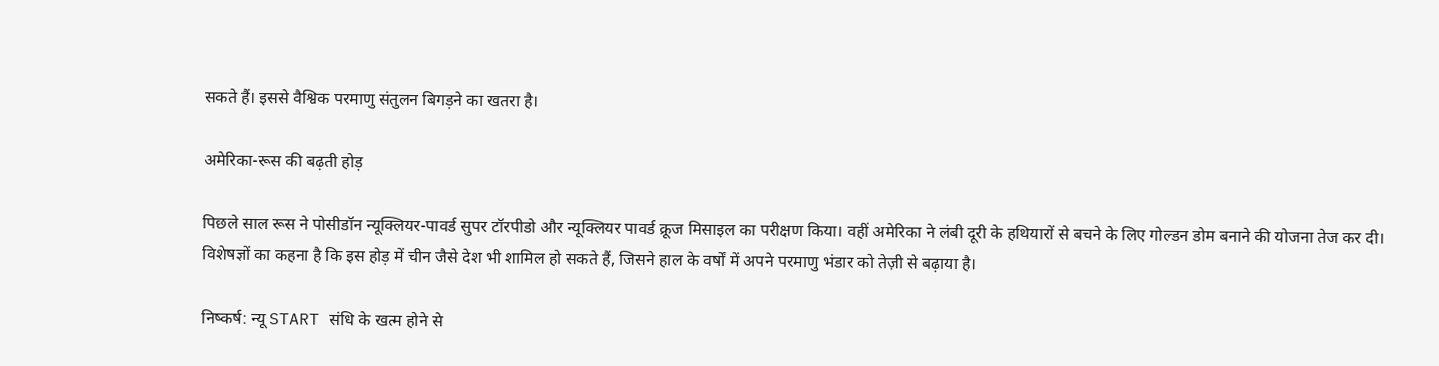सकते हैं। इससे वैश्विक परमाणु संतुलन बिगड़ने का खतरा है।

अमेरिका-रूस की बढ़ती होड़

पिछले साल रूस ने पोसीडॉन न्यूक्लियर-पावर्ड सुपर टॉरपीडो और न्यूक्लियर पावर्ड क्रूज मिसाइल का परीक्षण किया। वहीं अमेरिका ने लंबी दूरी के हथियारों से बचने के लिए गोल्डन डोम बनाने की योजना तेज कर दी।
विशेषज्ञों का कहना है कि इस होड़ में चीन जैसे देश भी शामिल हो सकते हैं, जिसने हाल के वर्षों में अपने परमाणु भंडार को तेज़ी से बढ़ाया है।

निष्कर्ष: न्यू START संधि के खत्म होने से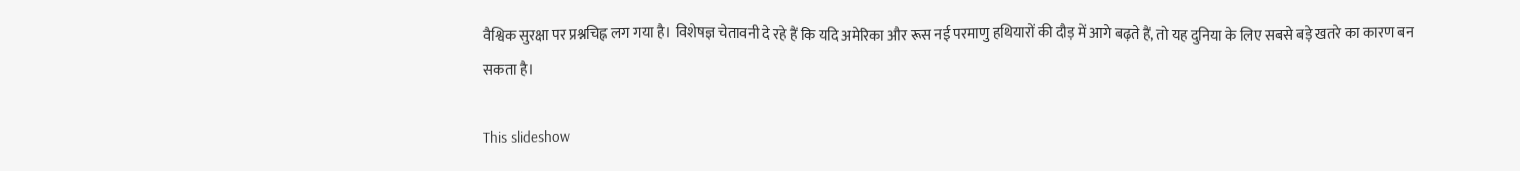वैश्विक सुरक्षा पर प्रश्नचिह्न लग गया है। विशेषज्ञ चेतावनी दे रहे हैं कि यदि अमेरिका और रूस नई परमाणु हथियारों की दौड़ में आगे बढ़ते हैं, तो यह दुनिया के लिए सबसे बड़े खतरे का कारण बन सकता है।

This slideshow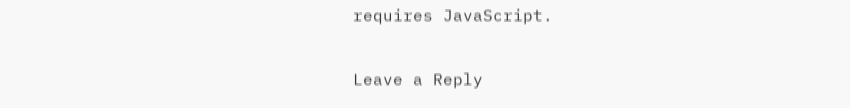requires JavaScript.

Leave a Reply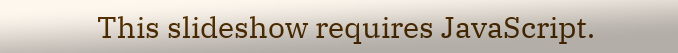This slideshow requires JavaScript.